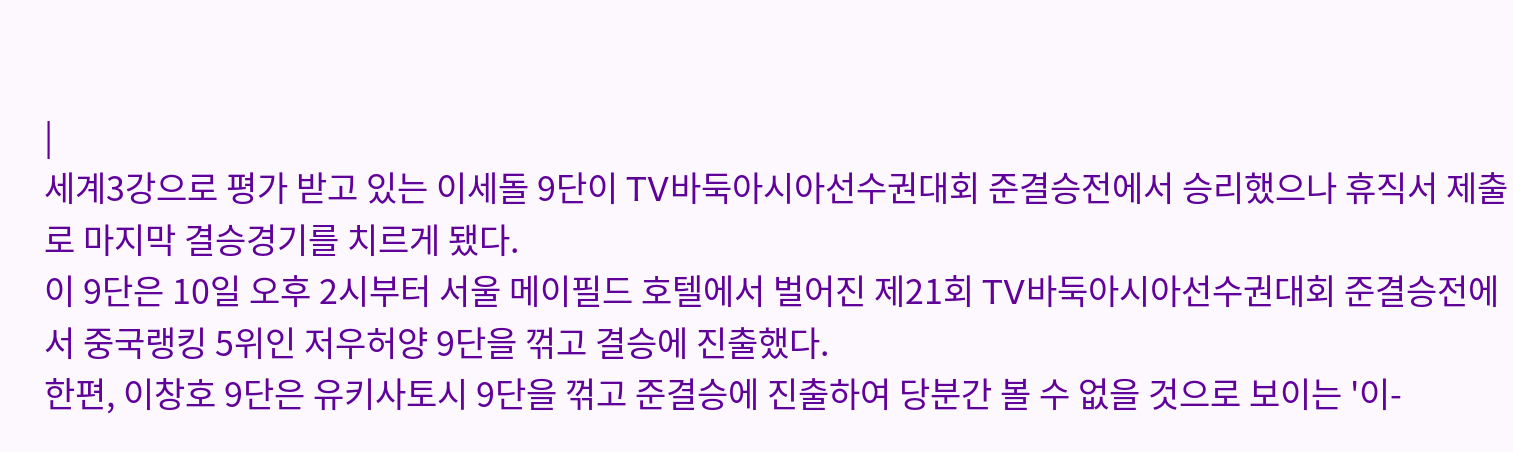|
세계3강으로 평가 받고 있는 이세돌 9단이 TV바둑아시아선수권대회 준결승전에서 승리했으나 휴직서 제출로 마지막 결승경기를 치르게 됐다.
이 9단은 10일 오후 2시부터 서울 메이필드 호텔에서 벌어진 제21회 TV바둑아시아선수권대회 준결승전에서 중국랭킹 5위인 저우허양 9단을 꺾고 결승에 진출했다.
한편, 이창호 9단은 유키사토시 9단을 꺾고 준결승에 진출하여 당분간 볼 수 없을 것으로 보이는 '이-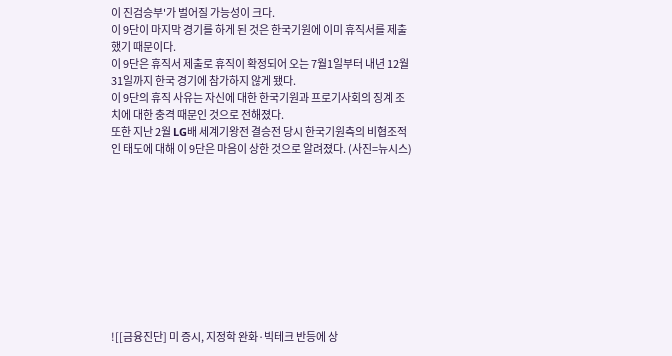이 진검승부'가 벌어질 가능성이 크다.
이 9단이 마지막 경기를 하게 된 것은 한국기원에 이미 휴직서를 제출했기 때문이다.
이 9단은 휴직서 제출로 휴직이 확정되어 오는 7월1일부터 내년 12월31일까지 한국 경기에 참가하지 않게 됐다.
이 9단의 휴직 사유는 자신에 대한 한국기원과 프로기사회의 징계 조치에 대한 충격 때문인 것으로 전해졌다.
또한 지난 2월 LG배 세계기왕전 결승전 당시 한국기원측의 비협조적인 태도에 대해 이 9단은 마음이 상한 것으로 알려졌다. (사진=뉴시스)










![[금융진단] 미 증시, 지정학 완화·빅테크 반등에 상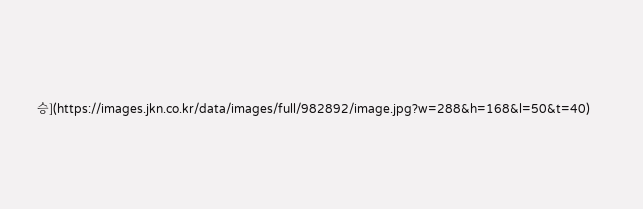승](https://images.jkn.co.kr/data/images/full/982892/image.jpg?w=288&h=168&l=50&t=40)